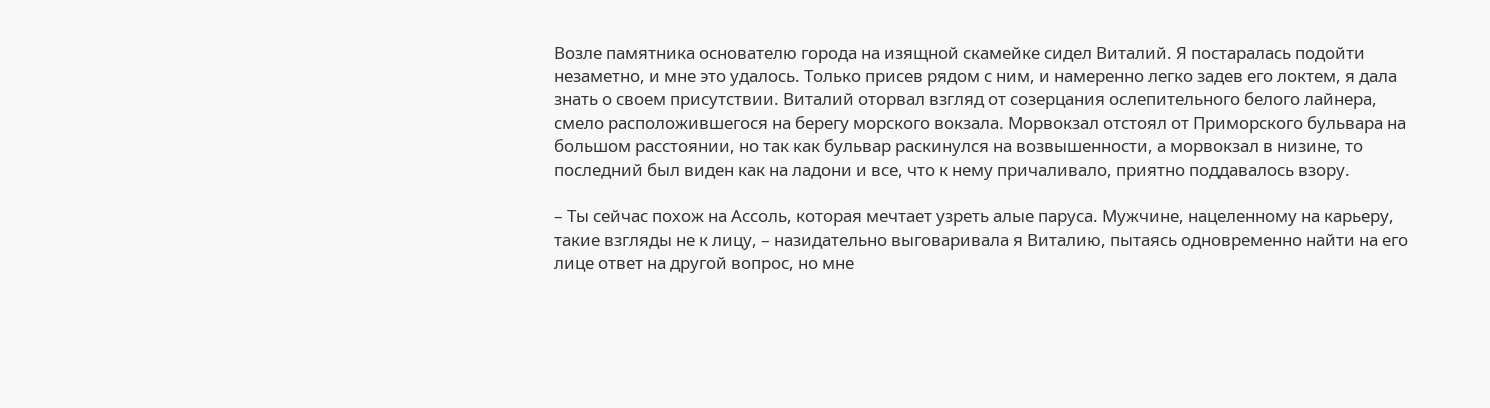Возле памятника основателю города на изящной скамейке сидел Виталий. Я постаралась подойти незаметно, и мне это удалось. Только присев рядом с ним, и намеренно легко задев его локтем, я дала знать о своем присутствии. Виталий оторвал взгляд от созерцания ослепительного белого лайнера, смело расположившегося на берегу морского вокзала. Морвокзал отстоял от Приморского бульвара на большом расстоянии, но так как бульвар раскинулся на возвышенности, а морвокзал в низине, то последний был виден как на ладони и все, что к нему причаливало, приятно поддавалось взору.

– Ты сейчас похож на Ассоль, которая мечтает узреть алые паруса. Мужчине, нацеленному на карьеру, такие взгляды не к лицу, – назидательно выговаривала я Виталию, пытаясь одновременно найти на его лице ответ на другой вопрос, но мне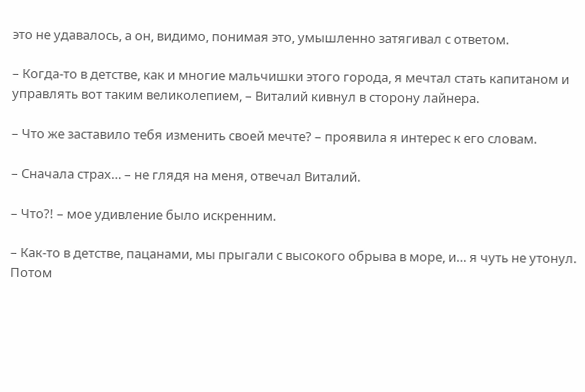это не удавалось, а он, видимо, понимая это, умышленно затягивал с ответом.

– Когда-то в детстве, как и многие мальчишки этого города, я мечтал стать капитаном и управлять вот таким великолепием, – Виталий кивнул в сторону лайнера.

– Что же заставило тебя изменить своей мечте? – проявила я интерес к его словам.

– Сначала страх… – не глядя на меня, отвечал Виталий.

– Что?! – мое удивление было искренним.

– Как-то в детстве, пацанами, мы прыгали с высокого обрыва в море, и… я чуть не утонул. Потом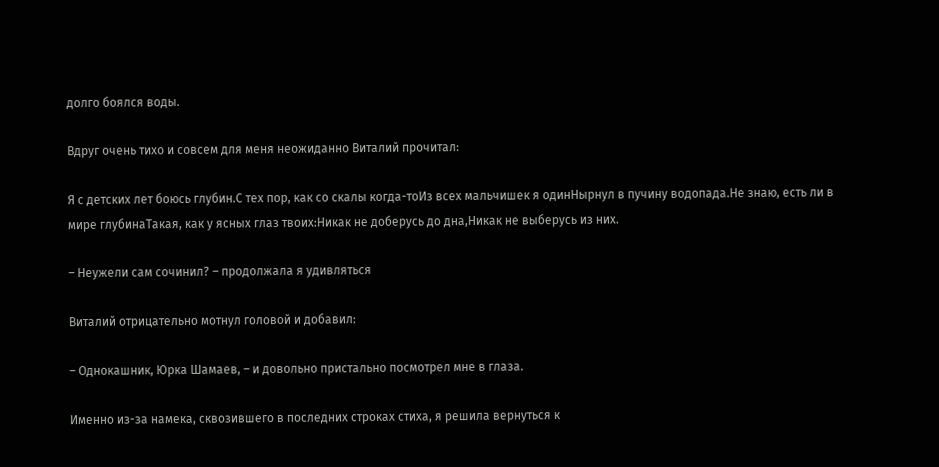долго боялся воды.

Вдруг очень тихо и совсем для меня неожиданно Виталий прочитал:

Я с детских лет боюсь глубин.С тех пор, как со скалы когда-тоИз всех мальчишек я одинНырнул в пучину водопада.Не знаю, есть ли в мире глубинаТакая, как у ясных глаз твоих:Никак не доберусь до дна,Никак не выберусь из них.

– Неужели сам сочинил? – продолжала я удивляться

Виталий отрицательно мотнул головой и добавил:

– Однокашник, Юрка Шамаев, – и довольно пристально посмотрел мне в глаза.

Именно из-за намека, сквозившего в последних строках стиха, я решила вернуться к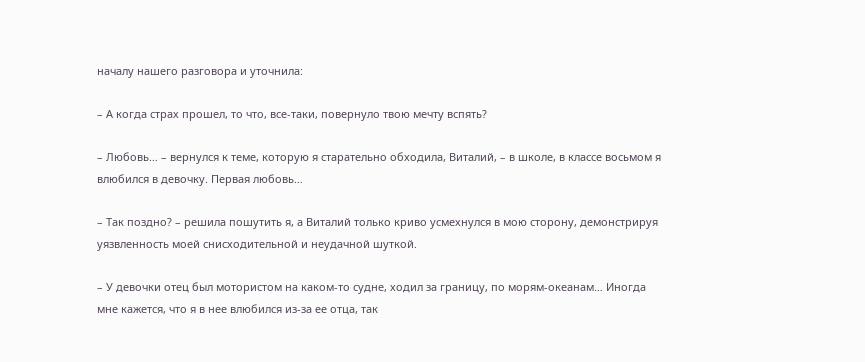началу нашего разговора и уточнила:

– А когда страх прошел, то что, все-таки, повернуло твою мечту вспять?

– Любовь… – вернулся к теме, которую я старательно обходила, Виталий, – в школе, в классе восьмом я влюбился в девочку. Первая любовь…

– Так поздно? – решила пошутить я, а Виталий только криво усмехнулся в мою сторону, демонстрируя уязвленность моей снисходительной и неудачной шуткой.

– У девочки отец был мотористом на каком-то судне, ходил за границу, по морям-океанам… Иногда мне кажется, что я в нее влюбился из-за ее отца, так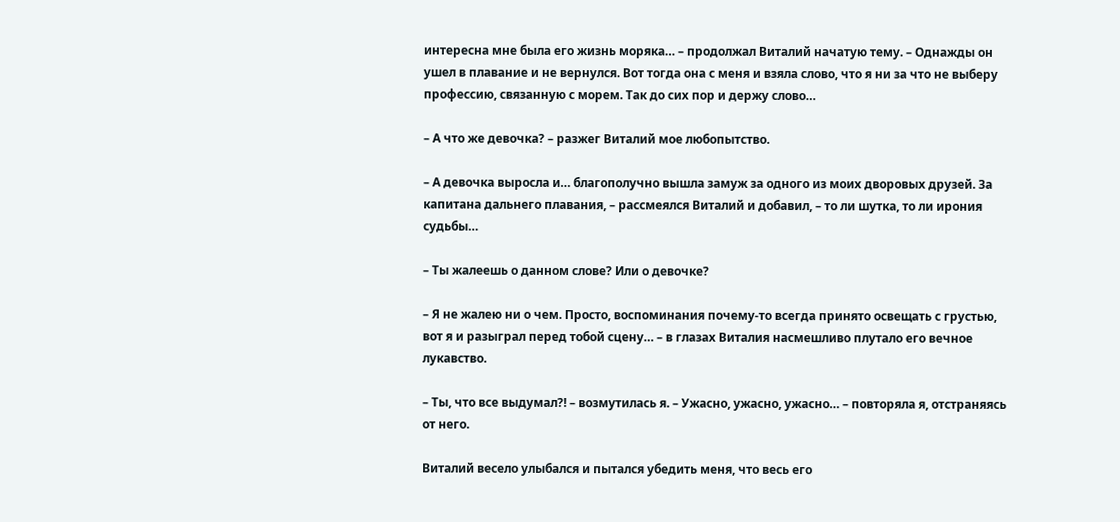интересна мне была его жизнь моряка… – продолжал Виталий начатую тему. – Однажды он ушел в плавание и не вернулся. Вот тогда она с меня и взяла слово, что я ни за что не выберу профессию, связанную с морем. Так до сих пор и держу слово…

– А что же девочка? – разжег Виталий мое любопытство.

– А девочка выросла и… благополучно вышла замуж за одного из моих дворовых друзей. За капитана дальнего плавания, – рассмеялся Виталий и добавил, – то ли шутка, то ли ирония судьбы…

– Ты жалеешь о данном слове? Или о девочке?

– Я не жалею ни о чем. Просто, воспоминания почему-то всегда принято освещать с грустью, вот я и разыграл перед тобой сцену… – в глазах Виталия насмешливо плутало его вечное лукавство.

– Ты, что все выдумал?! – возмутилась я. – Ужасно, ужасно, ужасно… – повторяла я, отстраняясь от него.

Виталий весело улыбался и пытался убедить меня, что весь его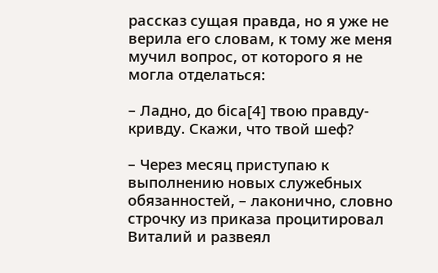рассказ сущая правда, но я уже не верила его словам, к тому же меня мучил вопрос, от которого я не могла отделаться:

– Ладно, до біса[4] твою правду-кривду. Скажи, что твой шеф?

– Через месяц приступаю к выполнению новых служебных обязанностей, – лаконично, словно строчку из приказа процитировал Виталий и развеял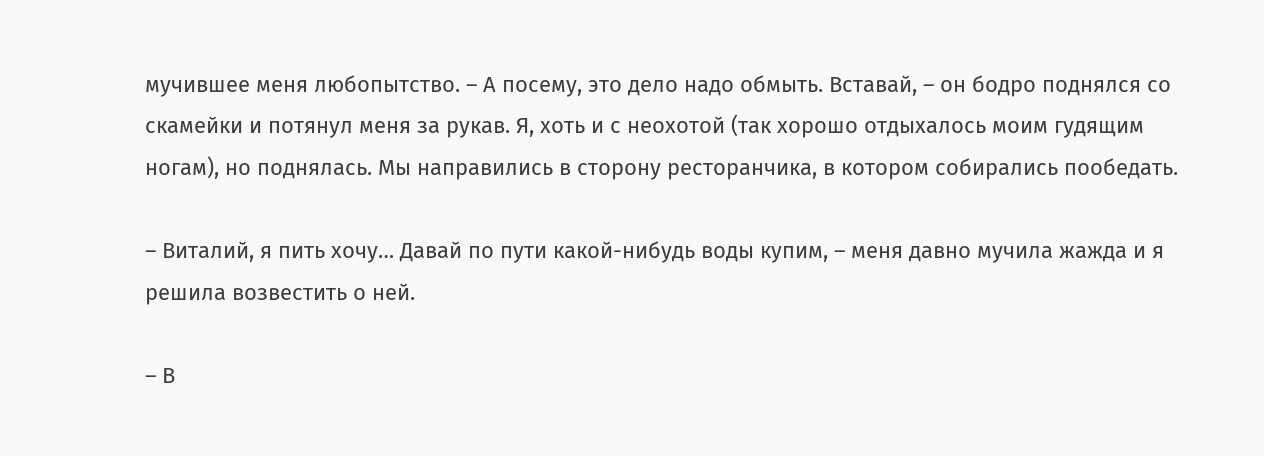мучившее меня любопытство. – А посему, это дело надо обмыть. Вставай, – он бодро поднялся со скамейки и потянул меня за рукав. Я, хоть и с неохотой (так хорошо отдыхалось моим гудящим ногам), но поднялась. Мы направились в сторону ресторанчика, в котором собирались пообедать.

– Виталий, я пить хочу… Давай по пути какой-нибудь воды купим, – меня давно мучила жажда и я решила возвестить о ней.

– В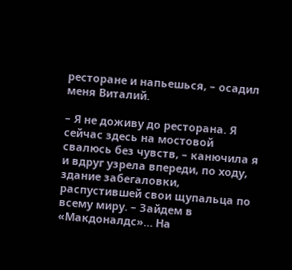ресторане и напьешься, – осадил меня Виталий.

– Я не доживу до ресторана. Я сейчас здесь на мостовой свалюсь без чувств, – канючила я и вдруг узрела впереди, по ходу, здание забегаловки, распустившей свои щупальца по всему миру. – Зайдем в «Макдоналдс»… На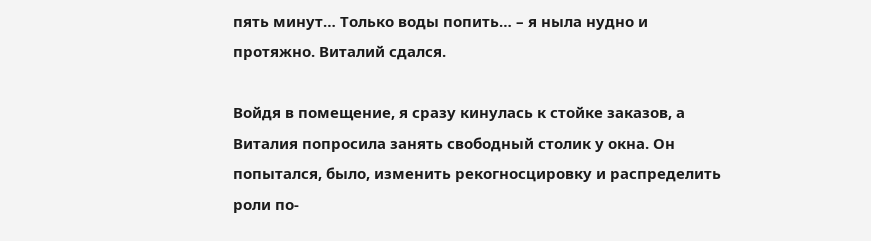пять минут… Только воды попить… – я ныла нудно и протяжно. Виталий сдался.

Войдя в помещение, я сразу кинулась к стойке заказов, а Виталия попросила занять свободный столик у окна. Он попытался, было, изменить рекогносцировку и распределить роли по-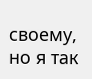своему, но я так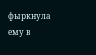фыркнула ему в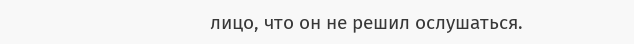лицо, что он не решил ослушаться.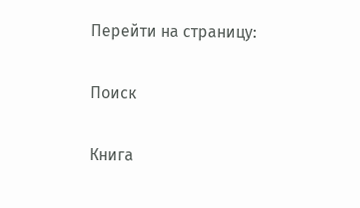Перейти на страницу:

Поиск

Книга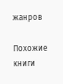жанров

Похожие книги